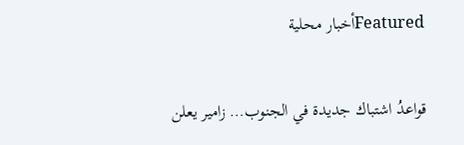Featuredأخبار محلية

قواعدُ اشتباك جديدة في الجنوب… زامير يعلن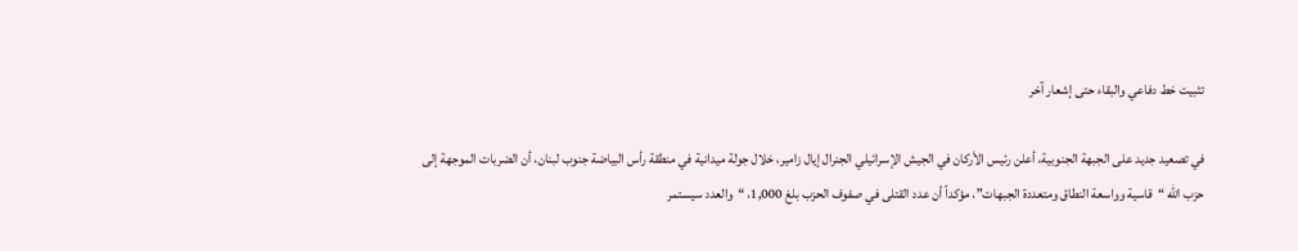تثبيت خط دفاعي والبقاء حتى إشعار آخر

في تصعيد جديد على الجبهة الجنوبية، أعلن رئيس الأركان في الجيش الإسرائيلي الجنرال إيال زامير، خلال جولة ميدانية في منطقة رأس البياضة جنوب لبنان، أن الضربات الموجهة إلى حزب الله “قاسية وواسعة النطاق ومتعددة الجبهات”، مؤكداً أن عدد القتلى في صفوف الحزب بلغ 1,000، “والعدد سيستمر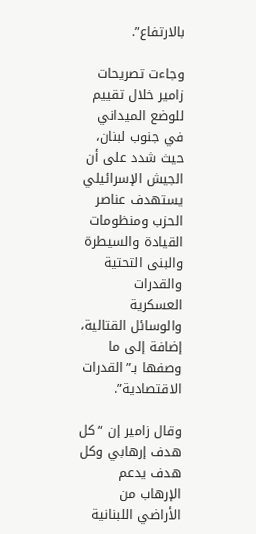بالارتفاع”.

وجاءت تصريحات زامير خلال تقييم للوضع الميداني في جنوب لبنان، حيث شدد على أن الجيش الإسرائيلي يستهدف عناصر الحزب ومنظومات القيادة والسيطرة والبنى التحتية والقدرات العسكرية والوسائل القتالية، إضافة إلى ما وصفها بـ”القدرات الاقتصادية”.

وقال زامير إن “كل هدف إرهابي وكل هدف يدعم الإرهاب من الأراضي اللبنانية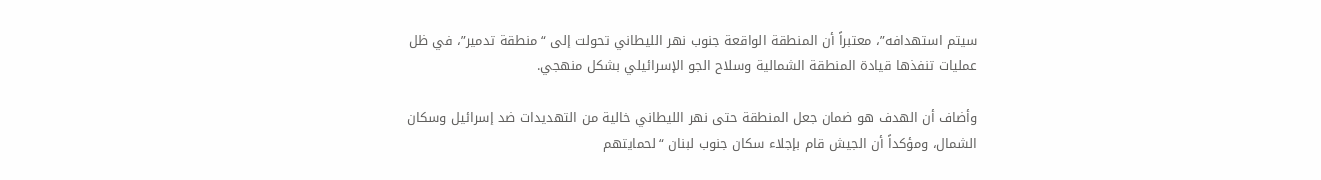سيتم استهدافه”، معتبراً أن المنطقة الواقعة جنوب نهر الليطاني تحولت إلى “منطقة تدمير”، في ظل عمليات تنفذها قيادة المنطقة الشمالية وسلاح الجو الإسرائيلي بشكل منهجي.

وأضاف أن الهدف هو ضمان جعل المنطقة حتى نهر الليطاني خالية من التهديدات ضد إسرائيل وسكان الشمال، ومؤكداً أن الجيش قام بإجلاء سكان جنوب لبنان “لحمايتهم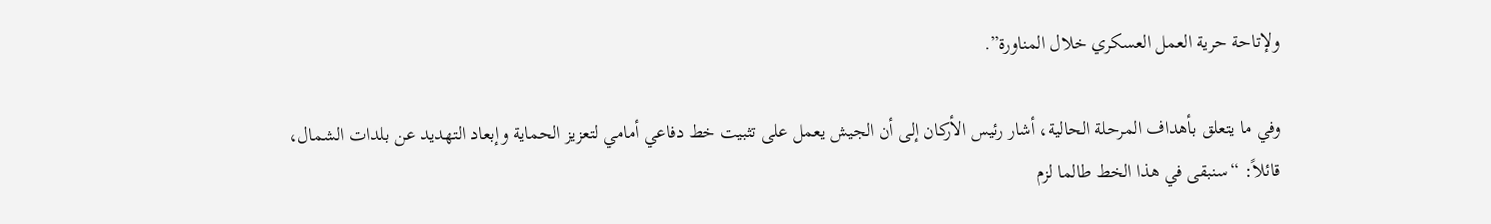ولإتاحة حرية العمل العسكري خلال المناورة”.

وفي ما يتعلق بأهداف المرحلة الحالية، أشار رئيس الأركان إلى أن الجيش يعمل على تثبيت خط دفاعي أمامي لتعزيز الحماية وإبعاد التهديد عن بلدات الشمال، قائلاً: “سنبقى في هذا الخط طالما لزم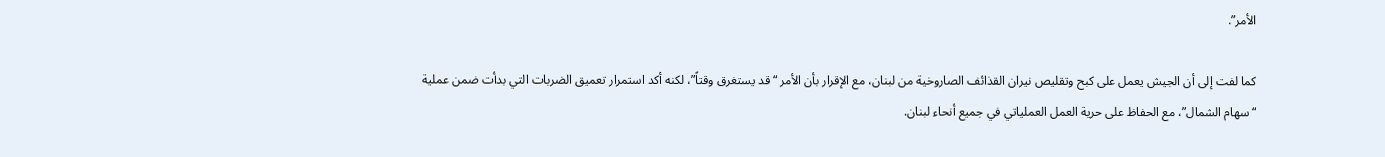الأمر”.

كما لفت إلى أن الجيش يعمل على كبح وتقليص نيران القذائف الصاروخية من لبنان، مع الإقرار بأن الأمر “قد يستغرق وقتاً”، لكنه أكد استمرار تعميق الضربات التي بدأت ضمن عملية “سهام الشمال”، مع الحفاظ على حرية العمل العملياتي في جميع أنحاء لبنان.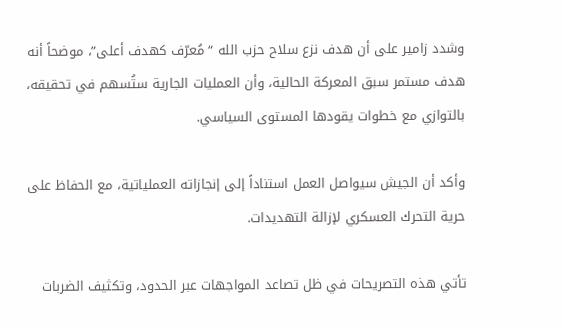وشدد زامير على أن هدف نزع سلاح حزب الله “مُعرّف كهدف أعلى”، موضحاً أنه هدف مستمر سبق المعركة الحالية، وأن العمليات الجارية ستُسهم في تحقيقه، بالتوازي مع خطوات يقودها المستوى السياسي.

وأكد أن الجيش سيواصل العمل استناداً إلى إنجازاته العملياتية، مع الحفاظ على حرية التحرك العسكري لإزالة التهديدات.

تأتي هذه التصريحات في ظل تصاعد المواجهات عبر الحدود، وتكثيف الضربات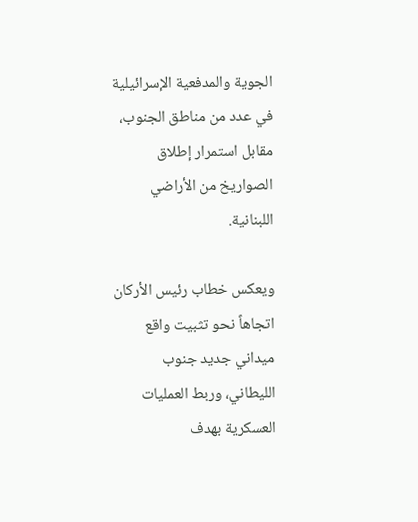الجوية والمدفعية الإسرائيلية في عدد من مناطق الجنوب، مقابل استمرار إطلاق الصواريخ من الأراضي اللبنانية.

ويعكس خطاب رئيس الأركان اتجاهاً نحو تثبيت واقع ميداني جديد جنوب الليطاني، وربط العمليات العسكرية بهدف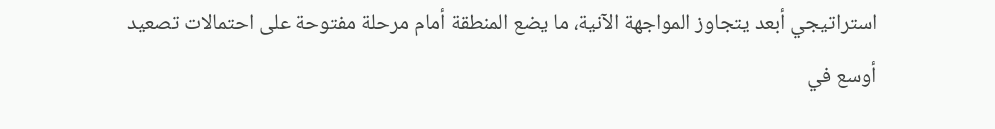استراتيجي أبعد يتجاوز المواجهة الآنية، ما يضع المنطقة أمام مرحلة مفتوحة على احتمالات تصعيد أوسع في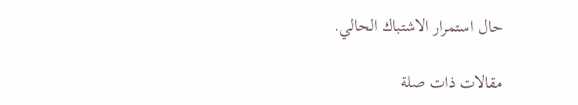حال استمرار الاشتباك الحالي.

مقالات ذات صلة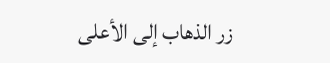زر الذهاب إلى الأعلى